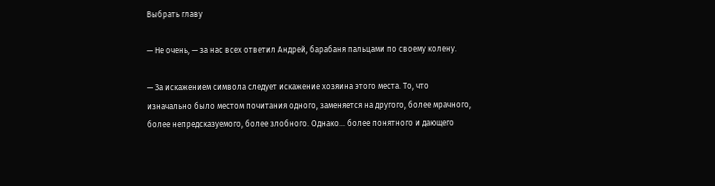Выбрать главу

— Не очень, — за нас всех ответил Андрей, барабаня пальцами по своему колену.

— За искажением символа следует искажение хозяина этого места. То, что изначально было местом почитания одного, заменяется на другого, более мрачного, более непредсказуемого, более злобного. Однако… более понятного и дающего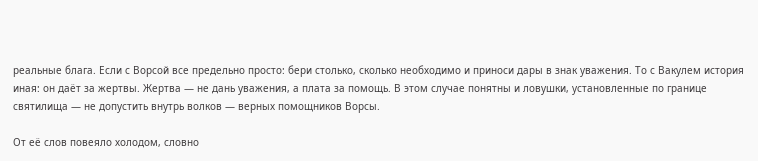реальные блага. Если с Ворсой все предельно просто: бери столько, сколько необходимо и приноси дары в знак уважения. То с Вакулем история иная: он даёт за жертвы. Жертва — не дань уважения, а плата за помощь. В этом случае понятны и ловушки, установленные по границе святилища — не допустить внутрь волков — верных помощников Ворсы.

От её слов повеяло холодом, словно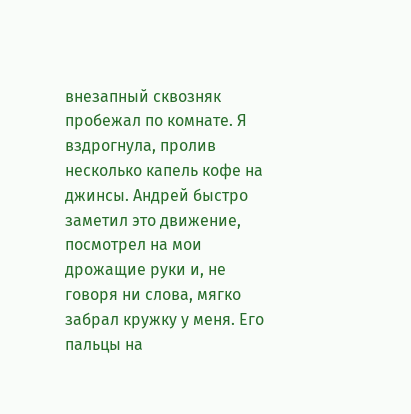внезапный сквозняк пробежал по комнате. Я вздрогнула, пролив несколько капель кофе на джинсы. Андрей быстро заметил это движение, посмотрел на мои дрожащие руки и, не говоря ни слова, мягко забрал кружку у меня. Его пальцы на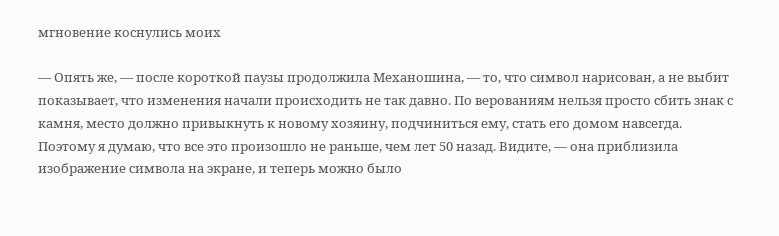мгновение коснулись моих

— Опять же, — после короткой паузы продолжила Механошина, — то, что символ нарисован, а не выбит показывает, что изменения начали происходить не так давно. По верованиям нельзя просто сбить знак с камня, место должно привыкнуть к новому хозяину, подчиниться ему, стать его домом навсегда. Поэтому я думаю, что все это произошло не раньше, чем лет 50 назад. Видите, — она приблизила изображение символа на экране, и теперь можно было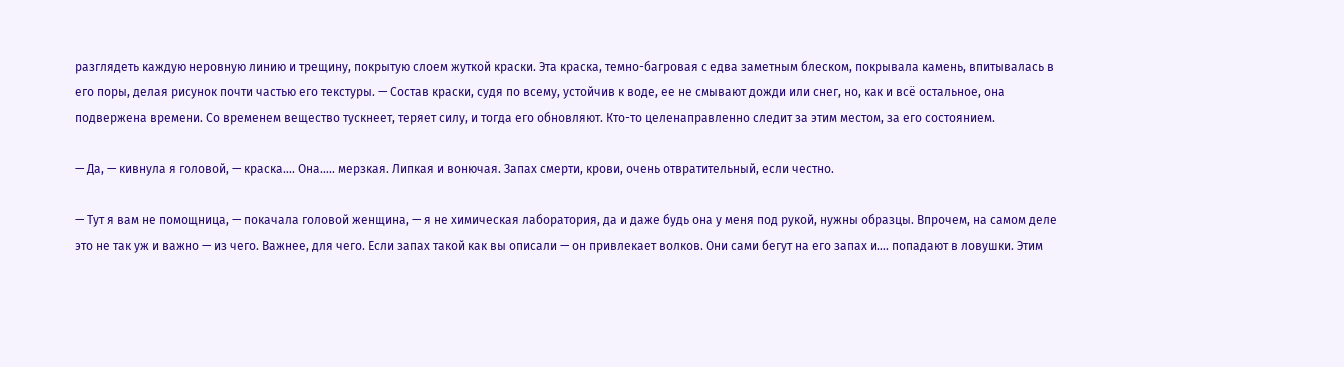разглядеть каждую неровную линию и трещину, покрытую слоем жуткой краски. Эта краска, темно-багровая с едва заметным блеском, покрывала камень, впитывалась в его поры, делая рисунок почти частью его текстуры. — Состав краски, судя по всему, устойчив к воде, ее не смывают дожди или снег, но, как и всё остальное, она подвержена времени. Со временем вещество тускнеет, теряет силу, и тогда его обновляют. Кто-то целенаправленно следит за этим местом, за его состоянием.

— Да, — кивнула я головой, — краска…. Она….. мерзкая. Липкая и вонючая. Запах смерти, крови, очень отвратительный, если честно.

— Тут я вам не помощница, — покачала головой женщина, — я не химическая лаборатория, да и даже будь она у меня под рукой, нужны образцы. Впрочем, на самом деле это не так уж и важно — из чего. Важнее, для чего. Если запах такой как вы описали — он привлекает волков. Они сами бегут на его запах и…. попадают в ловушки. Этим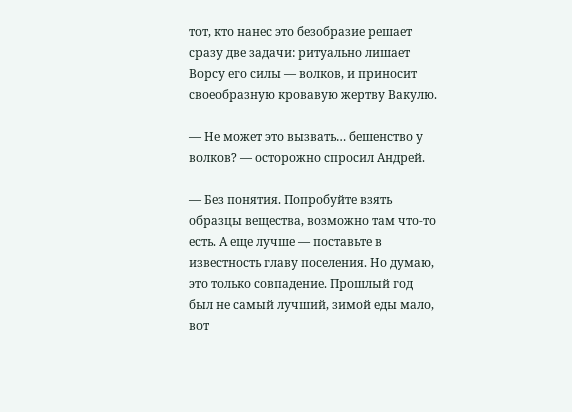тот, кто нанес это безобразие решает сразу две задачи: ритуально лишает Ворсу его силы — волков, и приносит своеобразную кровавую жертву Вакулю.

— Не может это вызвать… бешенство у волков? — осторожно спросил Андрей.

— Без понятия. Попробуйте взять образцы вещества, возможно там что-то есть. А еще лучше — поставьте в известность главу поселения. Но думаю, это только совпадение. Прошлый год был не самый лучший, зимой еды мало, вот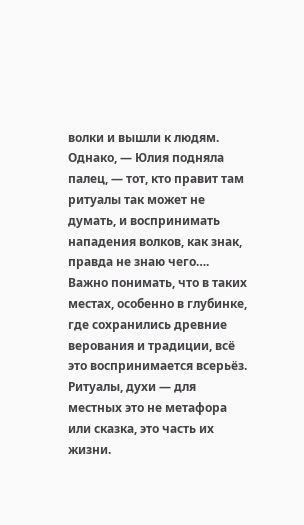волки и вышли к людям. Однако, — Юлия подняла палец, — тот, кто правит там ритуалы так может не думать, и воспринимать нападения волков, как знак, правда не знаю чего…. Важно понимать, что в таких местах, особенно в глубинке, где сохранились древние верования и традиции, всё это воспринимается всерьёз. Ритуалы, духи — для местных это не метафора или сказка, это часть их жизни.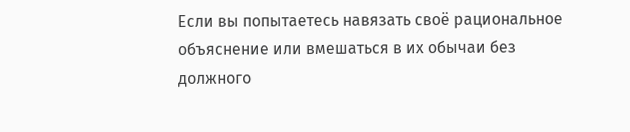Если вы попытаетесь навязать своё рациональное объяснение или вмешаться в их обычаи без должного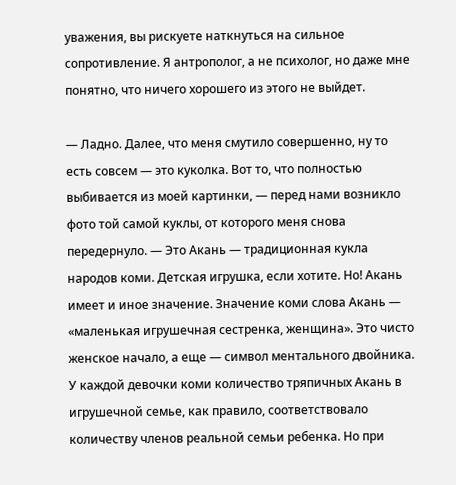уважения, вы рискуете наткнуться на сильное сопротивление. Я антрополог, а не психолог, но даже мне понятно, что ничего хорошего из этого не выйдет.

— Ладно. Далее, что меня смутило совершенно, ну то есть совсем — это куколка. Вот то, что полностью выбивается из моей картинки, — перед нами возникло фото той самой куклы, от которого меня снова передернуло. — Это Акань — традиционная кукла народов коми. Детская игрушка, если хотите. Но! Акань имеет и иное значение. Значение коми слова Акань — «маленькая игрушечная сестренка, женщина». Это чисто женское начало, а еще — символ ментального двойника. У каждой девочки коми количество тряпичных Акань в игрушечной семье, как правило, соответствовало количеству членов реальной семьи ребенка. Но при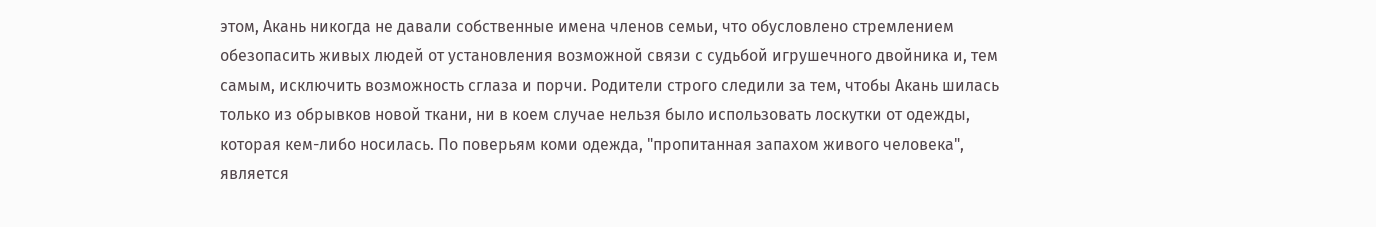этом, Акань никогда не давали собственные имена членов семьи, что обусловлено стремлением обезопасить живых людей от установления возможной связи с судьбой игрушечного двойника и, тем самым, исключить возможность сглаза и порчи. Родители строго следили за тем, чтобы Акань шилась только из обрывков новой ткани, ни в коем случае нельзя было использовать лоскутки от одежды, которая кем-либо носилась. По поверьям коми одежда, "пропитанная запахом живого человека", является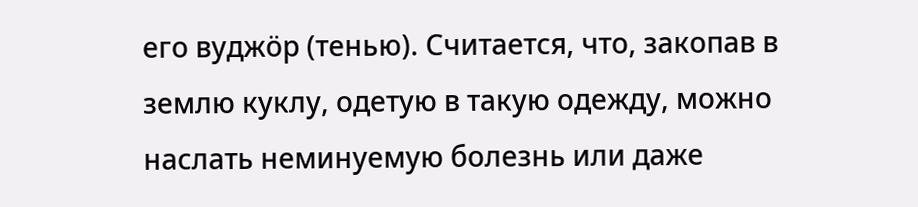его вуджöр (тенью). Считается, что, закопав в землю куклу, одетую в такую одежду, можно наслать неминуемую болезнь или даже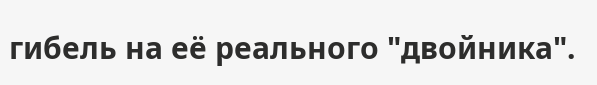гибель на её реального "двойника".